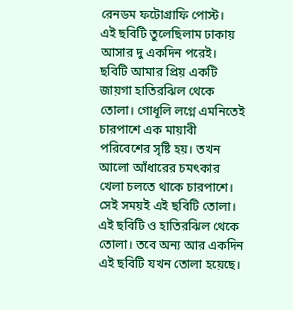রেনডম ফটোগ্রাফি পোস্ট।
এই ছবিটি তুলেছিলাম ঢাকায় আসার দু একদিন পরেই। ছবিটি আমার প্রিয় একটি জায়গা হাতিরঝিল থেকে তোলা। গোধূলি লগ্নে এমনিতেই চারপাশে এক মায়াবী পরিবেশের সৃষ্টি হয়। তখন আলো আঁধারের চমৎকার খেলা চলতে থাকে চারপাশে। সেই সময়ই এই ছবিটি তোলা।
এই ছবিটি ও হাতিরঝিল থেকে তোলা। তবে অন্য আর একদিন এই ছবিটি যখন তোলা হয়েছে।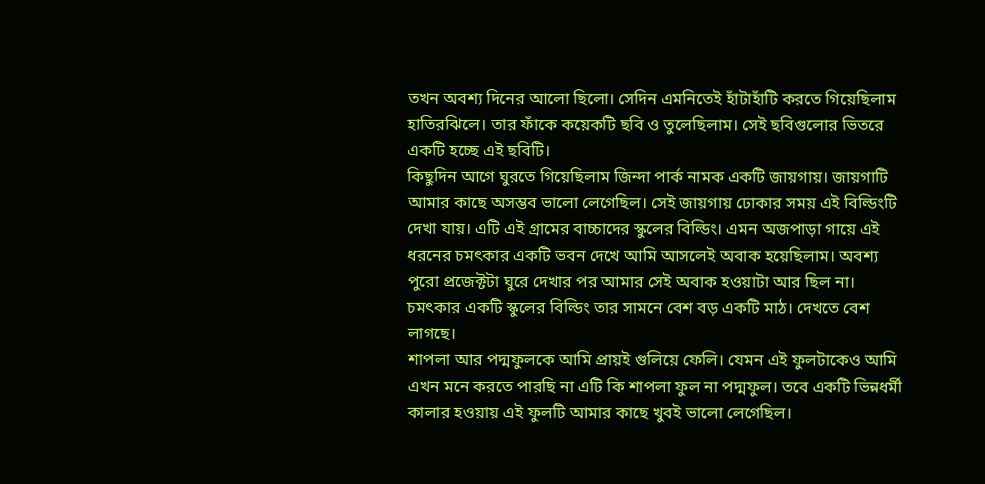তখন অবশ্য দিনের আলো ছিলো। সেদিন এমনিতেই হাঁটাহাঁটি করতে গিয়েছিলাম হাতিরঝিলে। তার ফাঁকে কয়েকটি ছবি ও তুলেছিলাম। সেই ছবিগুলোর ভিতরে একটি হচ্ছে এই ছবিটি।
কিছুদিন আগে ঘুরতে গিয়েছিলাম জিন্দা পার্ক নামক একটি জায়গায়। জায়গাটি আমার কাছে অসম্ভব ভালো লেগেছিল। সেই জায়গায় ঢোকার সময় এই বিল্ডিংটি দেখা যায়। এটি এই গ্রামের বাচ্চাদের স্কুলের বিল্ডিং। এমন অজপাড়া গায়ে এই ধরনের চমৎকার একটি ভবন দেখে আমি আসলেই অবাক হয়েছিলাম। অবশ্য পুরো প্রজেক্টটা ঘুরে দেখার পর আমার সেই অবাক হওয়াটা আর ছিল না। চমৎকার একটি স্কুলের বিল্ডিং তার সামনে বেশ বড় একটি মাঠ। দেখতে বেশ লাগছে।
শাপলা আর পদ্মফুলকে আমি প্রায়ই গুলিয়ে ফেলি। যেমন এই ফুলটাকেও আমি এখন মনে করতে পারছি না এটি কি শাপলা ফুল না পদ্মফুল। তবে একটি ভিন্নধর্মী কালার হওয়ায় এই ফুলটি আমার কাছে খুবই ভালো লেগেছিল।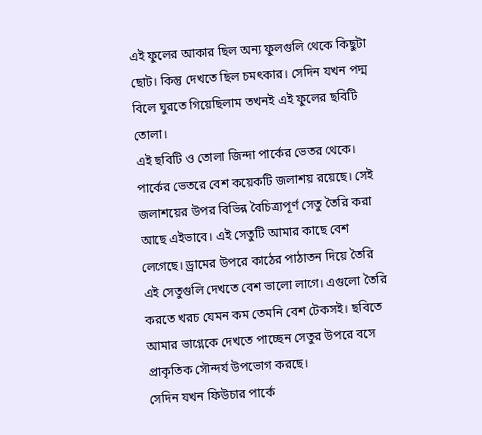এই ফুলের আকার ছিল অন্য ফুলগুলি থেকে কিছুটা ছোট। কিন্তু দেখতে ছিল চমৎকার। সেদিন যখন পদ্ম বিলে ঘুরতে গিয়েছিলাম তখনই এই ফুলের ছবিটি তোলা।
এই ছবিটি ও তোলা জিন্দা পার্কের ভেতর থেকে। পার্কের ভেতরে বেশ কয়েকটি জলাশয় রয়েছে। সেই জলাশয়ের উপর বিভিন্ন বৈচিত্র্যপূর্ণ সেতু তৈরি করা আছে এইভাবে। এই সেতুটি আমার কাছে বেশ লেগেছে। ড্রামের উপরে কাঠের পাঠাতন দিয়ে তৈরি এই সেতুগুলি দেখতে বেশ ভালো লাগে। এগুলো তৈরি করতে খরচ যেমন কম তেমনি বেশ টেকসই। ছবিতে আমার ভাগ্নেকে দেখতে পাচ্ছেন সেতুর উপরে বসে প্রাকৃতিক সৌন্দর্য উপভোগ করছে।
সেদিন যখন ফিউচার পার্কে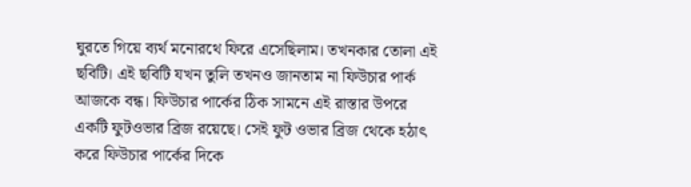ঘুরতে গিয়ে ব্যর্থ মনোরথে ফিরে এসেছিলাম। তখনকার তোলা এই ছবিটি। এই ছবিটি যখন তুলি তখনও জানতাম না ফিউচার পার্ক আজকে বন্ধ। ফিউচার পার্কের ঠিক সামনে এই রাস্তার উপরে একটি ফুটওভার ব্রিজ রয়েছে। সেই ফুট ওভার ব্রিজ থেকে হঠাৎ করে ফিউচার পার্কের দিকে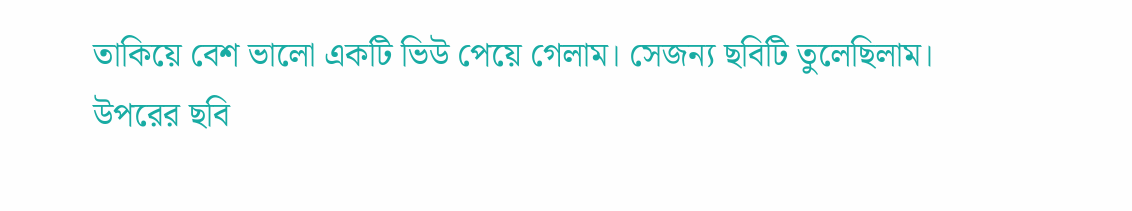তাকিয়ে বেশ ভালো একটি ভিউ পেয়ে গেলাম। সেজন্য ছবিটি তুলেছিলাম।
উপরের ছবি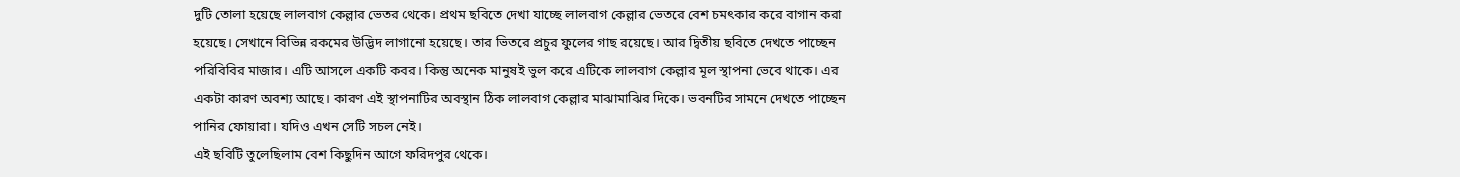দুটি তোলা হয়েছে লালবাগ কেল্লার ভেতর থেকে। প্রথম ছবিতে দেখা যাচ্ছে লালবাগ কেল্লার ভেতরে বেশ চমৎকার করে বাগান করা হয়েছে। সেখানে বিভিন্ন রকমের উদ্ভিদ লাগানো হয়েছে। তার ভিতরে প্রচুর ফুলের গাছ রয়েছে। আর দ্বিতীয় ছবিতে দেখতে পাচ্ছেন পরিবিবির মাজার। এটি আসলে একটি কবর। কিন্তু অনেক মানুষই ভুল করে এটিকে লালবাগ কেল্লার মূল স্থাপনা ভেবে থাকে। এর একটা কারণ অবশ্য আছে। কারণ এই স্থাপনাটির অবস্থান ঠিক লালবাগ কেল্লার মাঝামাঝির দিকে। ভবনটির সামনে দেখতে পাচ্ছেন পানির ফোয়ারা। যদিও এখন সেটি সচল নেই।
এই ছবিটি তুলেছিলাম বেশ কিছুদিন আগে ফরিদপুর থেকে।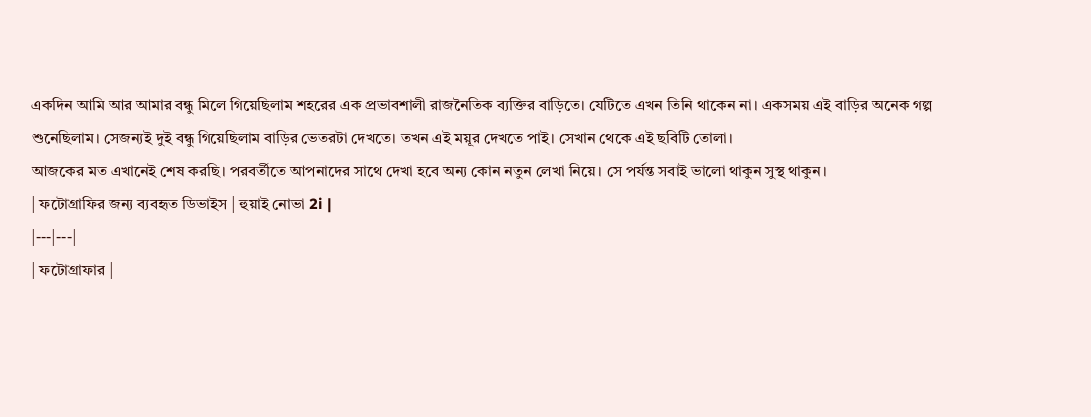একদিন আমি আর আমার বন্ধু মিলে গিয়েছিলাম শহরের এক প্রভাবশালী রাজনৈতিক ব্যক্তির বাড়িতে। যেটিতে এখন তিনি থাকেন না। একসময় এই বাড়ির অনেক গল্প শুনেছিলাম। সেজন্যই দুই বন্ধু গিয়েছিলাম বাড়ির ভেতরটা দেখতে। তখন এই ময়ূর দেখতে পাই। সেখান থেকে এই ছবিটি তোলা।
আজকের মত এখানেই শেষ করছি। পরবর্তীতে আপনাদের সাথে দেখা হবে অন্য কোন নতুন লেখা নিয়ে। সে পর্যন্ত সবাই ভালো থাকুন সুস্থ থাকুন।
| ফটোগ্রাফির জন্য ব্যবহৃত ডিভাইস | হুয়াই নোভা 2i |
|---|---|
| ফটোগ্রাফার |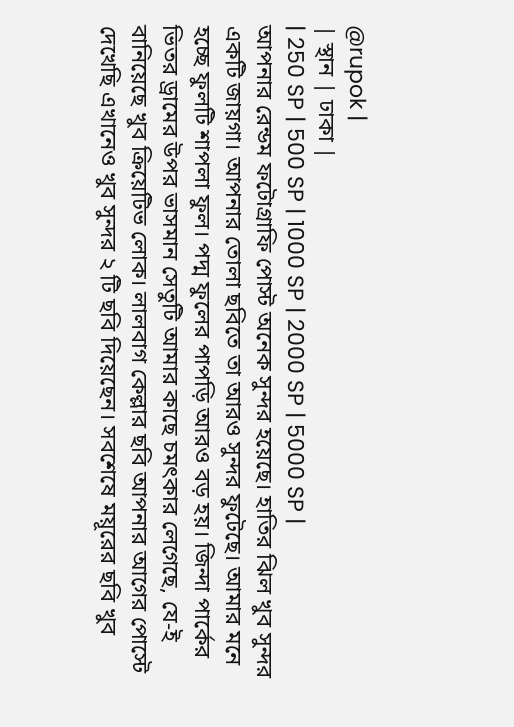@rupok |
| স্থান | ঢাকা |
| 250 SP | 500 SP | 1000 SP | 2000 SP | 5000 SP |
আপনার রেন্ডম ফটোগ্রাফি পোস্ট অনেক সুন্দর হয়েছে। হাতির ঝিল খুব সুন্দর একটি জায়গা। আপনার তোলা ছবিতে তা আরও সুন্দর ফুটেছে। আমার মনে হচ্ছে ফুলটি শাপলা ফুল। পদ্ম ফুলের পাপড়ি আরও বড় হয়। জিন্দা পার্কের ভিতর ড্রামের উপর ভাসমান সেতুটি আমার কাছে চমৎকার লেগেছে, যে-ই বানিয়েছে খুব ক্রিয়েটিভ লোক। লালবাগ কেল্লার ছবি আপনার আগের পোস্টে দেখেছি এখানেও খুব সুন্দর ২ টি ছবি দিয়েছেন। সবশেষে ময়ূরের ছবি খুব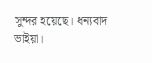সুন্দর হয়েছে। ধন্যবাদ ভাইয়া।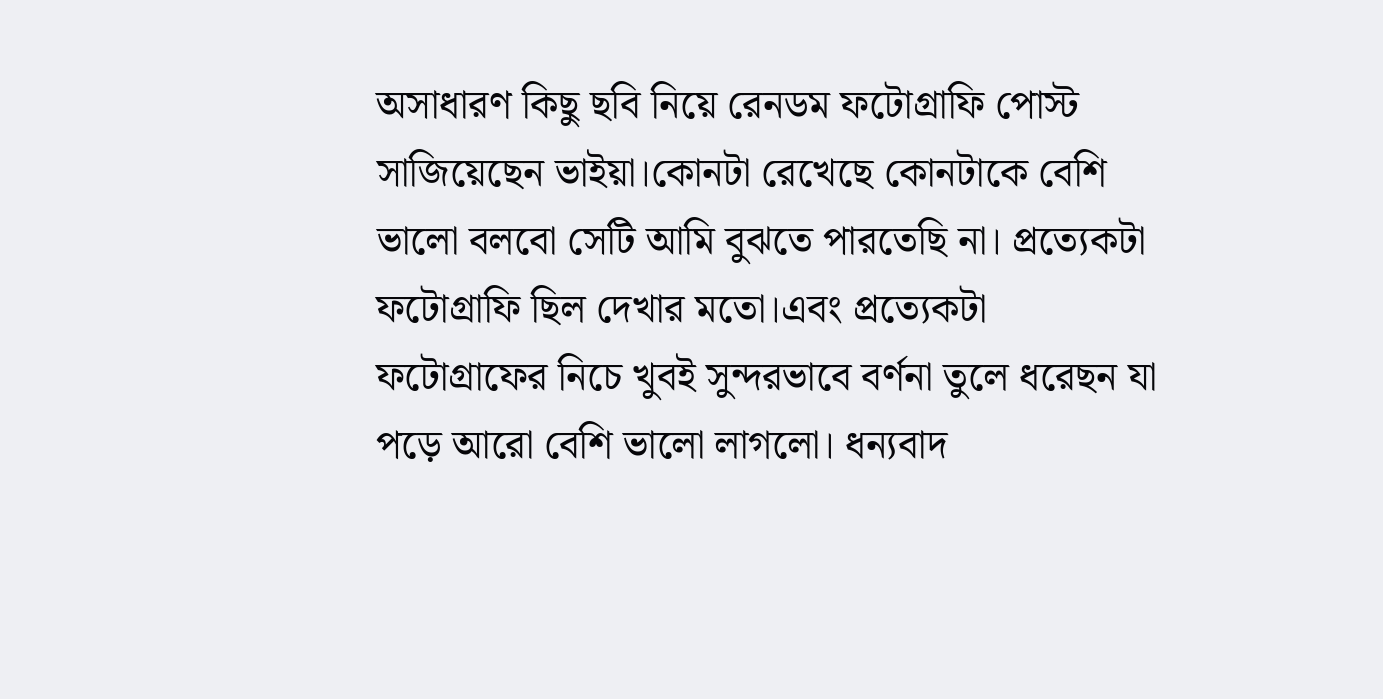অসাধারণ কিছু ছবি নিয়ে রেনডম ফটোগ্রাফি পোস্ট সাজিয়েছেন ভাইয়া।কোনটা রেখেছে কোনটাকে বেশি ভালো বলবো সেটি আমি বুঝতে পারতেছি না। প্রত্যেকটা ফটোগ্রাফি ছিল দেখার মতো।এবং প্রত্যেকটা ফটোগ্রাফের নিচে খুবই সুন্দরভাবে বর্ণনা তুলে ধরেছন যা পড়ে আরো বেশি ভালো লাগলো। ধন্যবাদ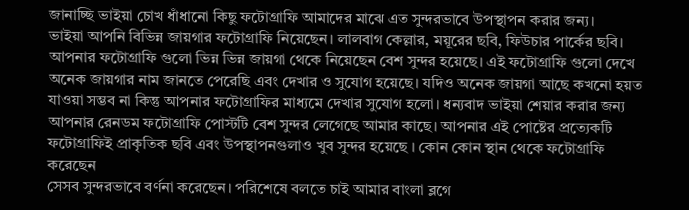জানাচ্ছি ভাইয়া চোখ ধাঁধানো কিছু ফটোগ্রাফি আমাদের মাঝে এত সুন্দরভাবে উপস্থাপন করার জন্য।
ভাইয়া আপনি বিভিন্ন জায়গার ফটোগ্রাফি নিয়েছেন। লালবাগ কেল্লার, ময়ূরের ছবি, ফিউচার পার্কের ছবি। আপনার ফটোগ্রাফি গুলো ভিন্ন ভিন্ন জায়গা থেকে নিয়েছেন বেশ সুন্দর হয়েছে। এই ফটোগ্রাফি গুলো দেখে অনেক জায়গার নাম জানতে পেরেছি এবং দেখার ও সুযোগ হয়েছে। যদিও অনেক জায়গা আছে কখনো হয়ত যাওয়া সম্ভব না কিন্তু আপনার ফটোগ্রাফির মাধ্যমে দেখার সুযোগ হলো। ধন্যবাদ ভাইয়া শেয়ার করার জন্য
আপনার রেনডম ফটোগ্রাফি পোস্টটি বেশ সুন্দর লেগেছে আমার কাছে। আপনার এই পোষ্টের প্রত্যেকটি ফটোগ্রাফিই প্রাকৃতিক ছবি এবং উপস্থাপনগুলাও খুব সুন্দর হয়েছে । কোন কোন স্থান থেকে ফটোগ্রাফি করেছেন
সেসব সুন্দরভাবে বর্ণনা করেছেন। পরিশেষে বলতে চাই আমার বাংলা ব্লগে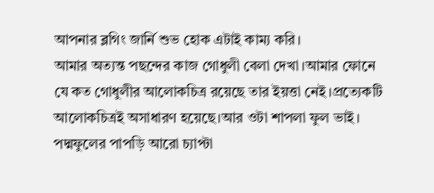আপনার ব্লগিং জার্নি শুভ হোক এটাই কাম্য করি।
আমার অত্যন্ত পছন্দের কাজ গোধুলী বেলা দেখা।আমার ফোনে যে কত গোধুলীর আলোকচিত্র রয়েছে তার ইয়ত্তা নেই।প্রত্যেকটি আলোকচিত্রই অসাধারণ হয়েছে।আর ওটা শাপলা ফুল ভাই। পদ্মফুলের পাপড়ি আরো চ্যাপ্টা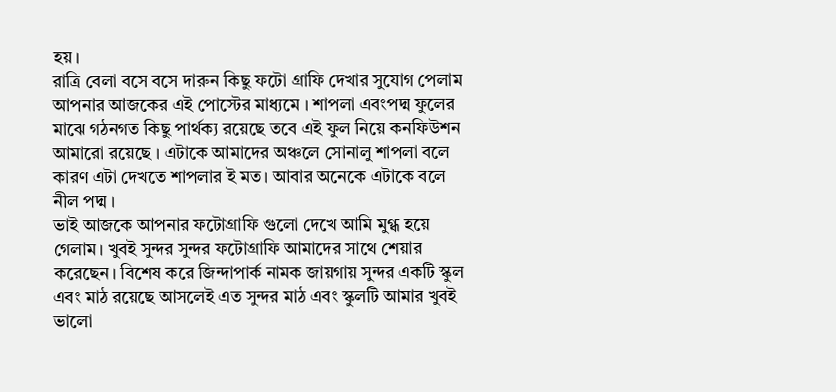হয়।
রাত্রি বেলা বসে বসে দারুন কিছু ফটো গ্রাফি দেখার সুযোগ পেলাম আপনার আজকের এই পোস্টের মাধ্যমে । শাপলা এবংপদ্ম ফুলের মাঝে গঠনগত কিছু পার্থক্য রয়েছে তবে এই ফুল নিয়ে কনফিউশন আমারো রয়েছে । এটাকে আমাদের অঞ্চলে সোনালু শাপলা বলে কারণ এটা দেখতে শাপলার ই মত। আবার অনেকে এটাকে বলে নীল পদ্ম ।
ভাই আজকে আপনার ফটোগ্রাফি গুলো দেখে আমি মুগ্ধ হয়ে গেলাম। খুবই সুন্দর সুন্দর ফটোগ্রাফি আমাদের সাথে শেয়ার করেছেন। বিশেষ করে জিন্দাপার্ক নামক জায়গায় সুন্দর একটি স্কুল এবং মাঠ রয়েছে আসলেই এত সুন্দর মাঠ এবং স্কুলটি আমার খুবই ভালো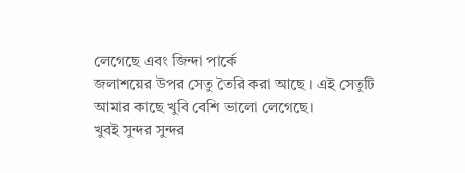লেগেছে এবং জিন্দা পার্কে
জলাশয়ের উপর সেতু তৈরি করা আছে । এই সেতুটি আমার কাছে খুবি বেশি ভালো লেগেছে।
খুবই সুন্দর সুন্দর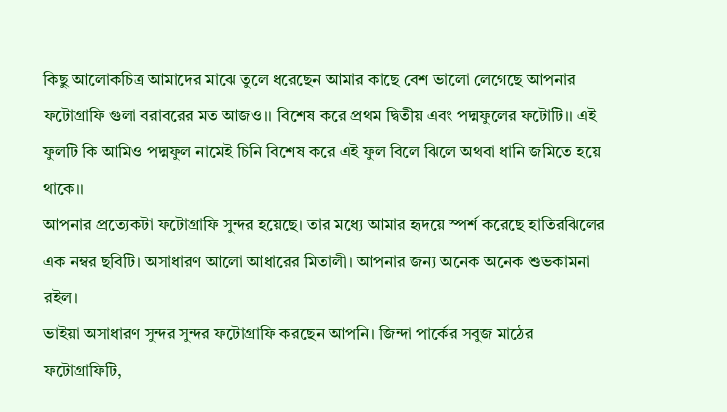কিছু আলোকচিত্র আমাদের মাঝে তুলে ধরেছেন আমার কাছে বেশ ভালো লেগেছে আপনার ফটোগ্রাফি গুলা বরাবরের মত আজও।। বিশেষ করে প্রথম দ্বিতীয় এবং পদ্মফুলের ফটোটি।। এই ফুলটি কি আমিও পদ্মফুল নামেই চিনি বিশেষ করে এই ফুল বিলে ঝিলে অথবা ধানি জমিতে হয়ে থাকে।।
আপনার প্রত্যেকটা ফটোগ্রাফি সুন্দর হয়েছে। তার মধ্যে আমার হৃদয়ে স্পর্শ করেছে হাতিরঝিলের এক নম্বর ছবিটি। অসাধারণ আলো আধারের মিতালী। আপনার জন্য অনেক অনেক শুভকামনা রইল।
ভাইয়া অসাধারণ সুন্দর সুন্দর ফটোগ্রাফি করছেন আপনি। জিন্দা পার্কের সবুজ মাঠের ফটোগ্রাফিটি,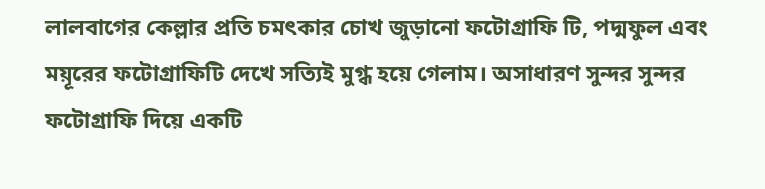লালবাগের কেল্লার প্রতি চমৎকার চোখ জুড়ানো ফটোগ্রাফি টি, পদ্মফুল এবং ময়ূরের ফটোগ্রাফিটি দেখে সত্যিই মুগ্ধ হয়ে গেলাম। অসাধারণ সুন্দর সুন্দর ফটোগ্রাফি দিয়ে একটি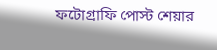ফটোগ্রাফি পোস্ট শেয়ার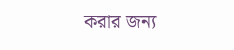করার জন্য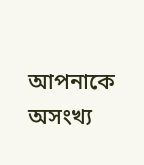আপনাকে অসংখ্য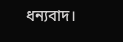ধন্যবাদ।